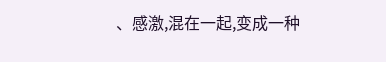、感激,混在一起,变成一种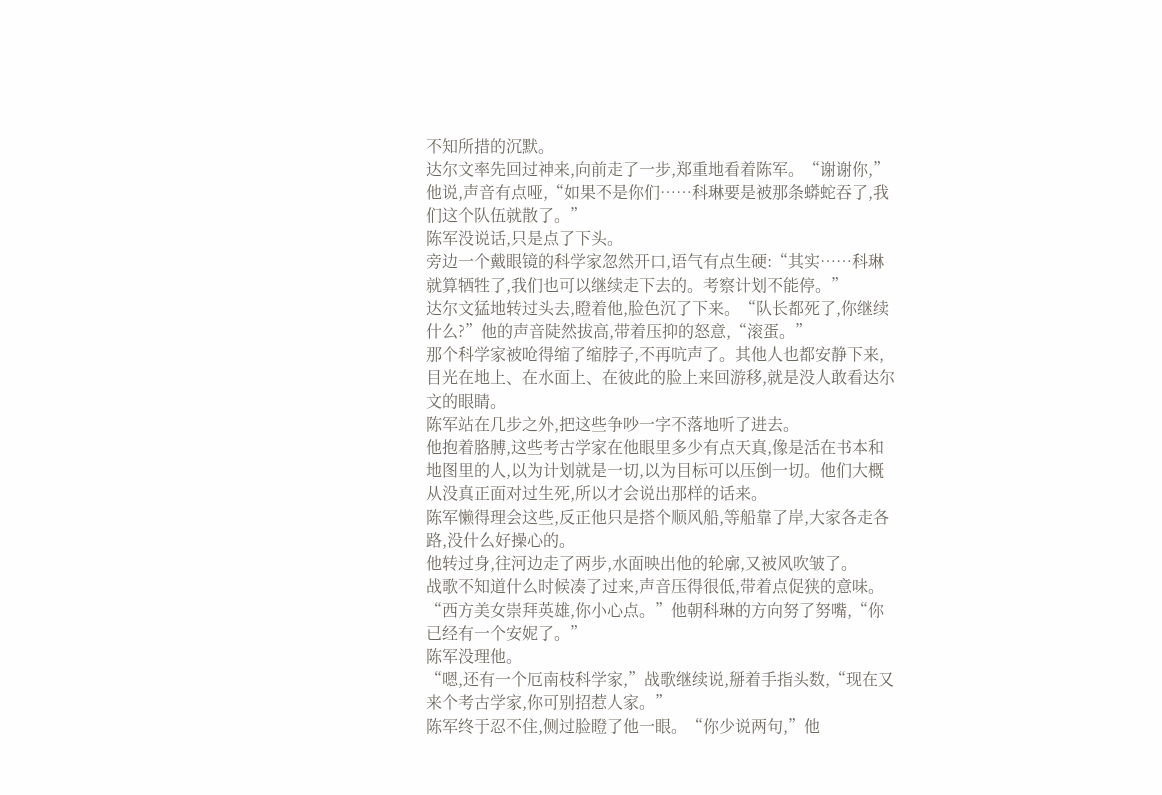不知所措的沉默。
达尔文率先回过神来,向前走了一步,郑重地看着陈军。“谢谢你,”他说,声音有点哑,“如果不是你们……科琳要是被那条蟒蛇吞了,我们这个队伍就散了。”
陈军没说话,只是点了下头。
旁边一个戴眼镜的科学家忽然开口,语气有点生硬:“其实……科琳就算牺牲了,我们也可以继续走下去的。考察计划不能停。”
达尔文猛地转过头去,瞪着他,脸色沉了下来。“队长都死了,你继续什么?”他的声音陡然拔高,带着压抑的怒意,“滚蛋。”
那个科学家被呛得缩了缩脖子,不再吭声了。其他人也都安静下来,目光在地上、在水面上、在彼此的脸上来回游移,就是没人敢看达尔文的眼睛。
陈军站在几步之外,把这些争吵一字不落地听了进去。
他抱着胳膊,这些考古学家在他眼里多少有点天真,像是活在书本和地图里的人,以为计划就是一切,以为目标可以压倒一切。他们大概从没真正面对过生死,所以才会说出那样的话来。
陈军懒得理会这些,反正他只是搭个顺风船,等船靠了岸,大家各走各路,没什么好操心的。
他转过身,往河边走了两步,水面映出他的轮廓,又被风吹皱了。
战歌不知道什么时候凑了过来,声音压得很低,带着点促狭的意味。“西方美女崇拜英雄,你小心点。”他朝科琳的方向努了努嘴,“你已经有一个安妮了。”
陈军没理他。
“嗯,还有一个厄南枝科学家,”战歌继续说,掰着手指头数,“现在又来个考古学家,你可别招惹人家。”
陈军终于忍不住,侧过脸瞪了他一眼。“你少说两句,”他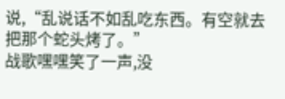说,“乱说话不如乱吃东西。有空就去把那个蛇头烤了。”
战歌嘿嘿笑了一声,没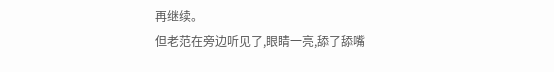再继续。
但老范在旁边听见了,眼睛一亮,舔了舔嘴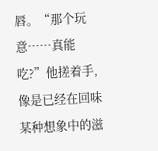唇。“那个玩意……真能吃?”他搓着手,像是已经在回味某种想象中的滋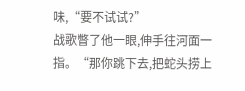味,“要不试试?”
战歌瞥了他一眼,伸手往河面一指。“那你跳下去,把蛇头捞上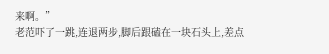来啊。”
老范吓了一跳,连退两步,脚后跟磕在一块石头上,差点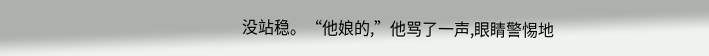没站稳。“他娘的,”他骂了一声,眼睛警惕地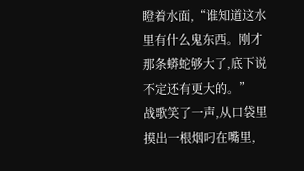瞪着水面,“谁知道这水里有什么鬼东西。刚才那条蟒蛇够大了,底下说不定还有更大的。”
战歌笑了一声,从口袋里摸出一根烟叼在嘴里,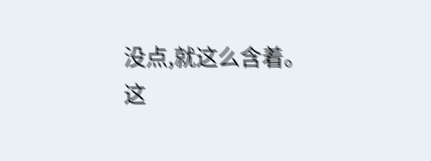没点,就这么含着。
这